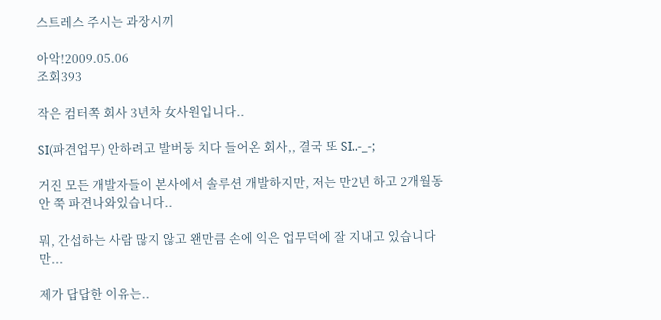스트레스 주시는 과장시끼

아악!2009.05.06
조회393

작은 컴터쪽 회사 3년차 女사원입니다..

SI(파견업무) 안하려고 발버둥 치다 들어온 회사,, 결국 또 SI..-_-;

거진 모든 개발자들이 본사에서 솔루션 개발하지만, 저는 만2년 하고 2개월동안 쭉 파견나와있습니다..

뭐, 간섭하는 사람 많지 않고 왠만큼 손에 익은 업무덕에 잘 지내고 있습니다만...

제가 답답한 이유는..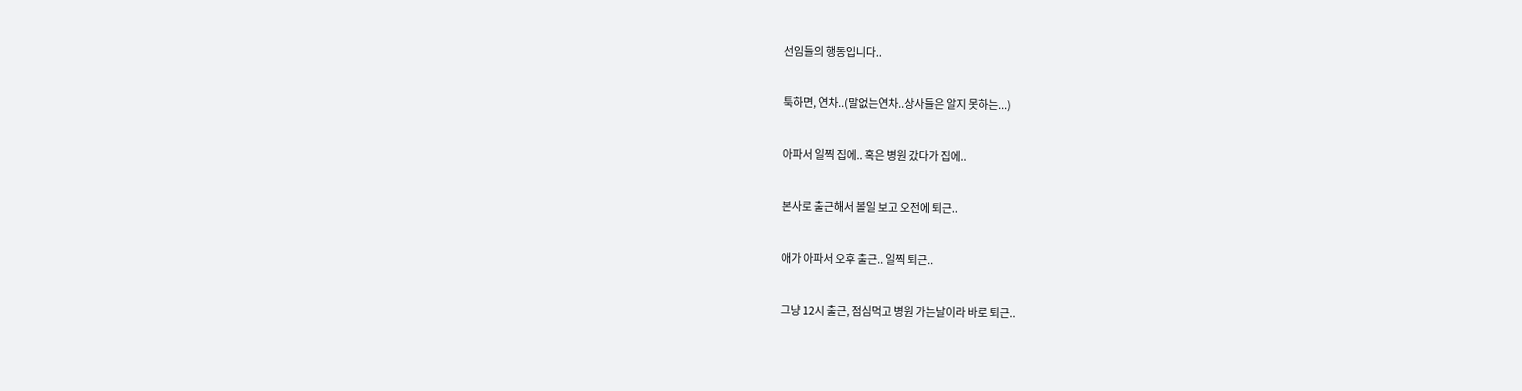선임들의 행동입니다..

툭하면, 연차..(말없는연차..상사들은 알지 못하는...)

아파서 일찍 집에.. 혹은 병원 갔다가 집에..

본사로 출근해서 볼일 보고 오전에 퇴근..

애가 아파서 오후 출근.. 일찍 퇴근..

그냥 12시 출근, 점심먹고 병원 가는날이라 바로 퇴근..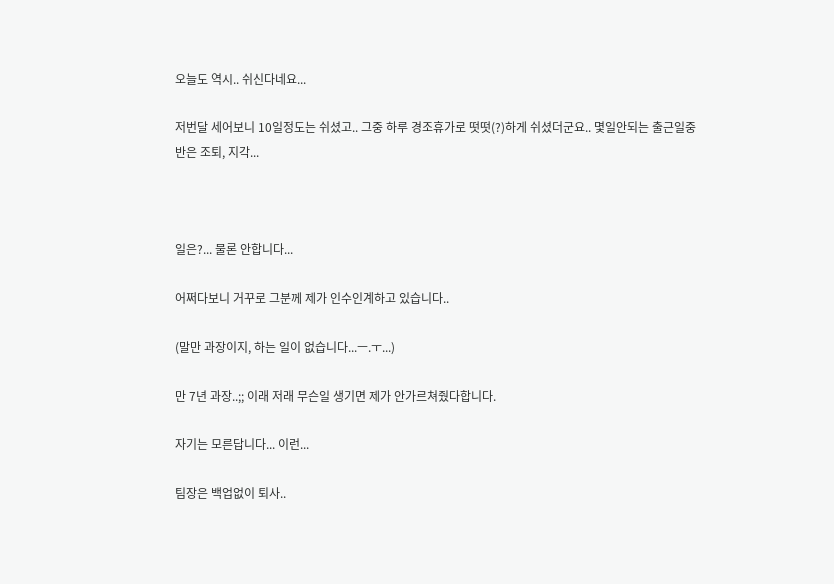오늘도 역시.. 쉬신다네요...

저번달 세어보니 10일정도는 쉬셨고.. 그중 하루 경조휴가로 떳떳(?)하게 쉬셨더군요.. 몇일안되는 출근일중 반은 조퇴, 지각...



일은?... 물론 안합니다...

어쩌다보니 거꾸로 그분께 제가 인수인계하고 있습니다..

(말만 과장이지, 하는 일이 없습니다...ㅡ.ㅜ...)

만 7년 과장..;; 이래 저래 무슨일 생기면 제가 안가르쳐줬다합니다.

자기는 모른답니다... 이런...

팀장은 백업없이 퇴사..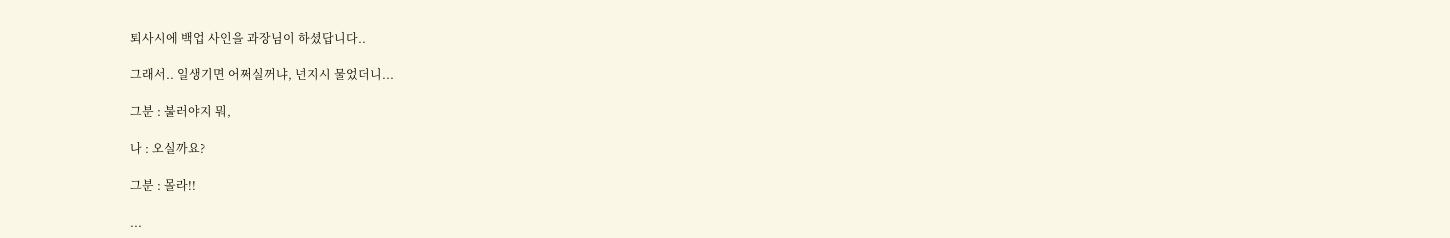퇴사시에 백업 사인을 과장님이 하셨답니다..

그래서.. 일생기면 어쩌실꺼냐, 넌지시 물었더니...

그분 : 불러야지 뭐,

나 : 오실까요?

그분 : 몰라!!

...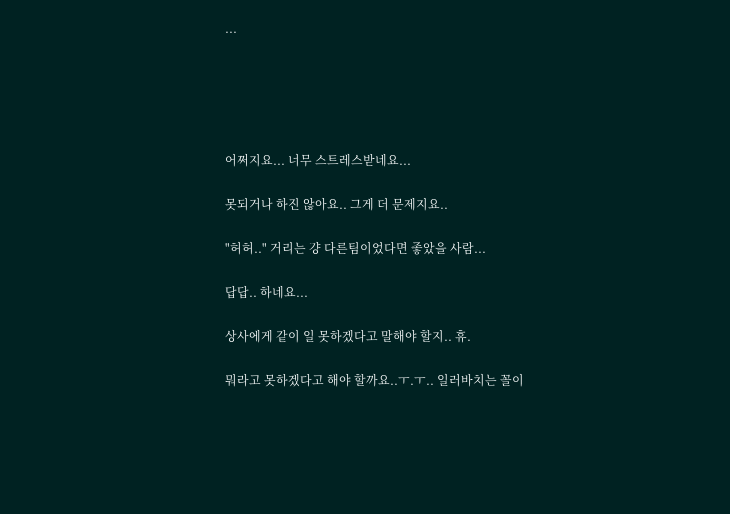...





어쩌지요... 너무 스트레스받네요...

못되거나 하진 않아요.. 그게 더 문제지요..

"허허.." 거리는 걍 다른팀이었다면 좋았을 사람...

답답.. 하네요...

상사에게 같이 일 못하겠다고 말해야 할지.. 휴.

뭐라고 못하겠다고 해야 할까요..ㅜ.ㅜ.. 일러바치는 꼴이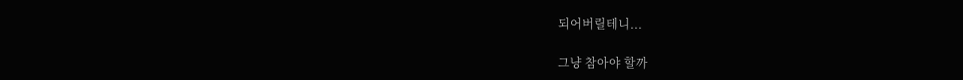되어버릴테니...

그냥 참아야 할까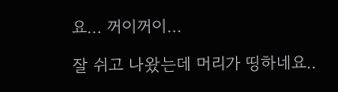요... 꺼이꺼이...

잘 쉬고 나왔는데 머리가 띵하네요..